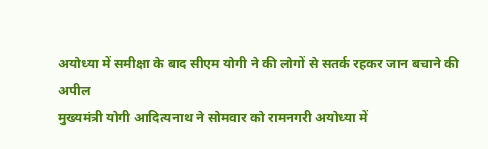अयोध्या में समीक्षा के बाद सीएम योगी ने की लोगों से सतर्क रहकर जान बचाने की अपील
मुख्यमंत्री योगी आदित्यनाथ ने सोमवार को रामनगरी अयोध्या में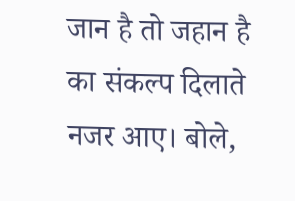जान है तो जहान है का संकल्प दिलाते नजर आए। बोले,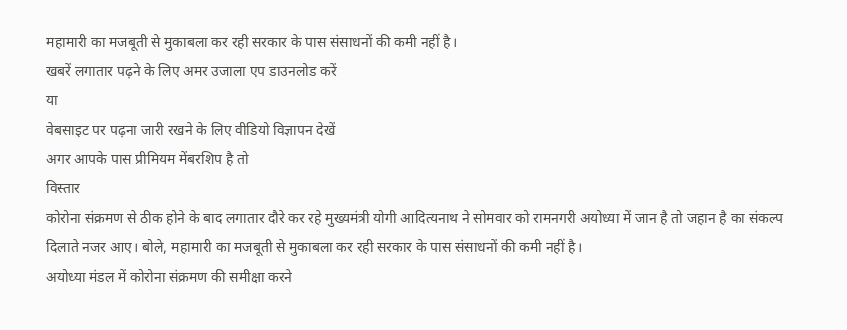महामारी का मजबूती से मुकाबला कर रही सरकार के पास संसाधनों की कमी नहीं है।
खबरें लगातार पढ़ने के लिए अमर उजाला एप डाउनलोड करें
या
वेबसाइट पर पढ़ना जारी रखने के लिए वीडियो विज्ञापन देखें
अगर आपके पास प्रीमियम मेंबरशिप है तो
विस्तार
कोरोना संक्रमण से ठीक होने के बाद लगातार दौरे कर रहे मुख्यमंत्री योगी आदित्यनाथ ने सोमवार को रामनगरी अयोध्या में जान है तो जहान है का संकल्प दिलाते नजर आए। बोले, महामारी का मजबूती से मुकाबला कर रही सरकार के पास संसाधनों की कमी नहीं है।
अयोध्या मंडल में कोरोना संक्रमण की समीक्षा करने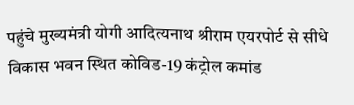पहुंचे मुख्यमंत्री योगी आदित्यनाथ श्रीराम एयरपोर्ट से सीधे विकास भवन स्थित कोविड-19 कंट्रोल कमांड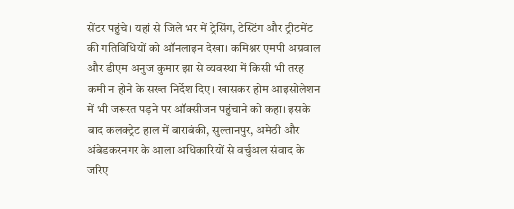सेंटर पहुंचे। यहां से जिले भर में ट्रेसिंग, टेस्टिंग और ट्रीटमेंट की गतिविधियों को ऑनलाइन देखा। कमिश्नर एमपी अग्रवाल और डीएम अनुज कुमार झा से व्यवस्था में किसी भी तरह कमी न होने के सख्त निर्देश दिए। खासकर होम आइसोलेशन में भी जरूरत पड़ने पर ऑक्सीजन पहुंचाने को कहा। इसके बाद कलक्ट्रेट हाल में बाराबंकी, सुल्तानपुर, अमेठी और अंबेडकरनगर के आला अधिकारियों से वर्चुअल संवाद के जरिए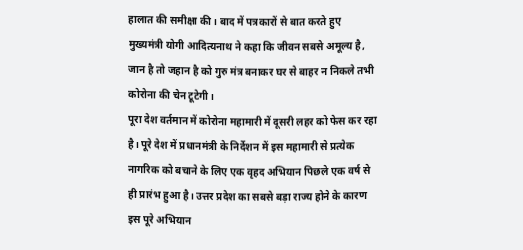हालात की समीक्षा की। बाद में पत्रकारों से बात करते हुए मुख्यमंत्री योगी आदित्यनाथ ने कहा कि जीवन सबसे अमूल्य है, जान है तो जहान है को गुरु मंत्र बनाकर घर से बाहर न निकले तभी कोरोना की चेन टूटेगी।
पूरा देश वर्तमान में कोरोना महामारी में दूसरी लहर को फेस कर रहा है। पूरे देश में प्रधानमंत्री के निर्देशन में इस महामारी से प्रत्येक नागरिक को बचाने के लिए एक वृहद अभियान पिछले एक वर्ष से ही प्रारंभ हुआ है। उत्तर प्रदेश का सबसे बड़ा राज्य होने के कारण इस पूरे अभियान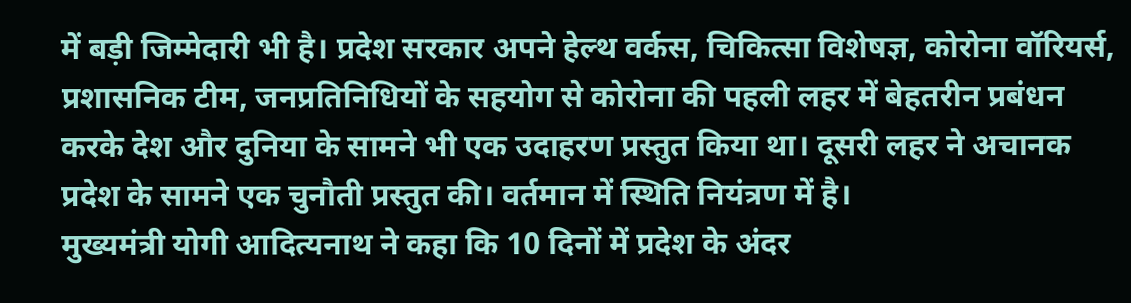में बड़ी जिम्मेदारी भी है। प्रदेश सरकार अपने हेल्थ वर्कस, चिकित्सा विशेषज्ञ, कोरोना वॉरियर्स, प्रशासनिक टीम, जनप्रतिनिधियों के सहयोग से कोरोना की पहली लहर में बेहतरीन प्रबंधन करके देश और दुनिया के सामने भी एक उदाहरण प्रस्तुत किया था। दूसरी लहर ने अचानक प्रदेश के सामने एक चुनौती प्रस्तुत की। वर्तमान में स्थिति नियंत्रण में है।
मुख्यमंत्री योगी आदित्यनाथ ने कहा कि 10 दिनों में प्रदेश के अंदर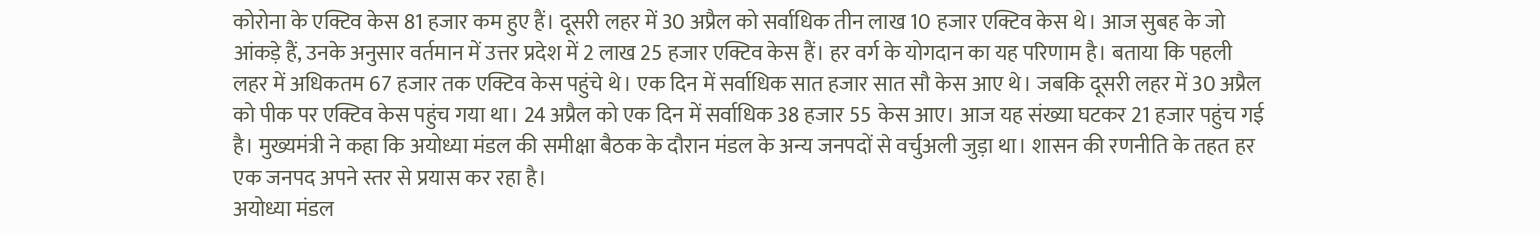कोरोना के एक्टिव केस 81 हजार कम हुए हैं। दूसरी लहर में 30 अप्रैल को सर्वाधिक तीन लाख 10 हजार एक्टिव केस थे। आज सुबह के जो आंकड़े हैं, उनके अनुसार वर्तमान में उत्तर प्रदेश में 2 लाख 25 हजार एक्टिव केस हैं। हर वर्ग के योगदान का यह परिणाम है। बताया कि पहली लहर में अधिकतम 67 हजार तक एक्टिव केस पहुंचे थे। एक दिन में सर्वाधिक सात हजार सात सौ केस आए थे। जबकि दूसरी लहर में 30 अप्रैल को पीक पर एक्टिव केस पहुंच गया था। 24 अप्रैल को एक दिन में सर्वाधिक 38 हजार 55 केस आए। आज यह संख्या घटकर 21 हजार पहुंच गई है। मुख्यमंत्री ने कहा कि अयोध्या मंडल की समीक्षा बैठक के दौरान मंडल के अन्य जनपदों से वर्चुअली जुड़ा था। शासन की रणनीति के तहत हर एक जनपद अपने स्तर से प्रयास कर रहा है।
अयोध्या मंडल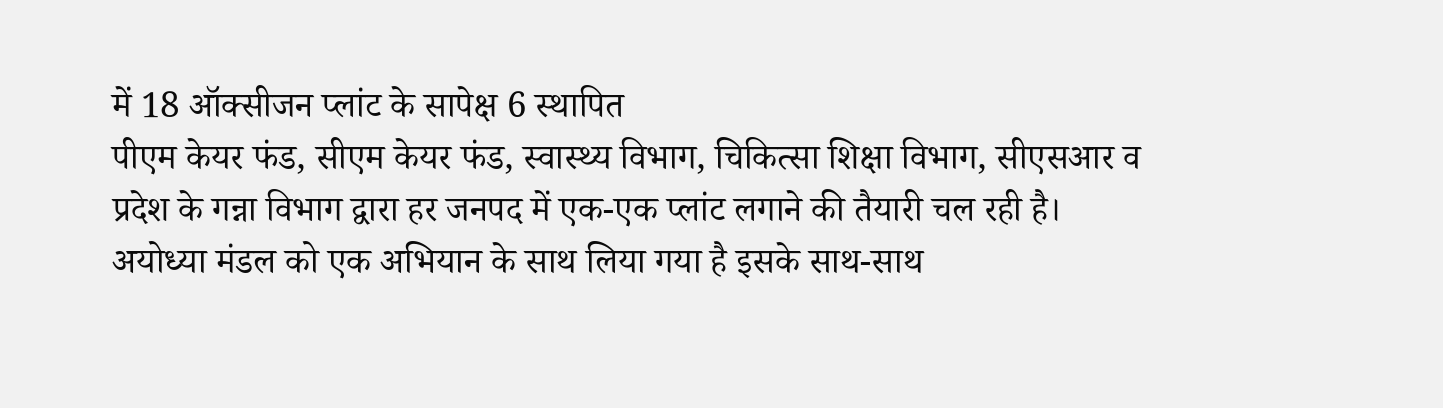में 18 ऑक्सीजन प्लांट के सापेक्ष 6 स्थापित
पीएम केयर फंड, सीएम केयर फंड, स्वास्थ्य विभाग, चिकित्सा शिक्षा विभाग, सीएसआर व प्रदेश के गन्ना विभाग द्वारा हर जनपद में एक-एक प्लांट लगाने की तैयारी चल रही है। अयोध्या मंडल को एक अभियान के साथ लिया गया है इसके साथ-साथ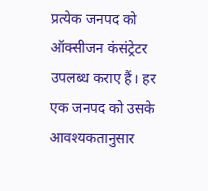प्रत्येक जनपद को ऑक्सीजन कंसंट्रेटर उपलब्ध कराए हैं। हर एक जनपद को उसके आवश्यकतानुसार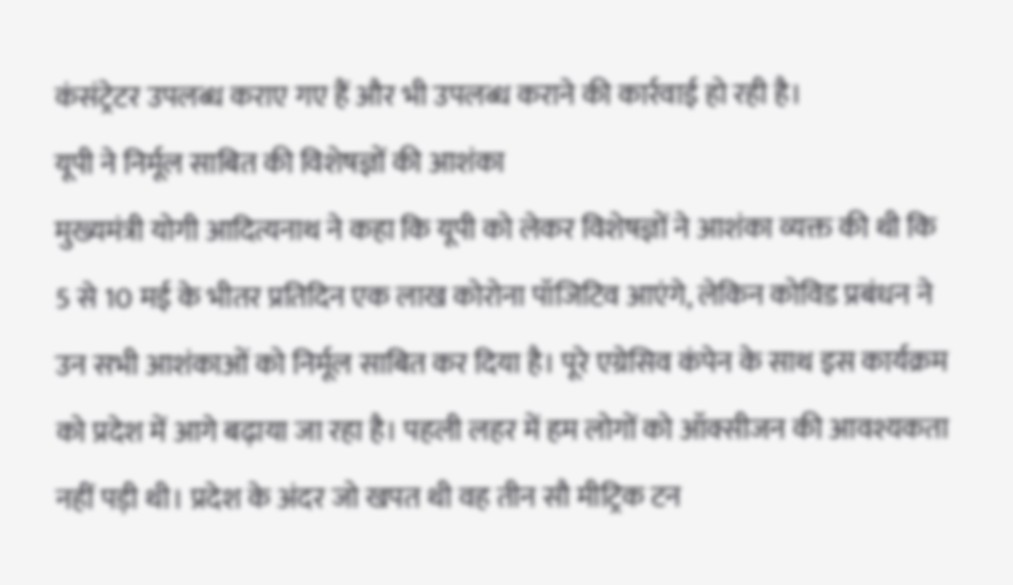कंसंट्रेटर उपलब्ध कराए गए हैं और भी उपलब्ध कराने की कार्रवाई हो रही है।
यूपी ने निर्मूल साबित की विशेषज्ञों की आशंका
मुख्यमंत्री योगी आदित्यनाथ ने कहा कि यूपी को लेकर विशेषज्ञों ने आशंका व्यक्त की थी कि 5 से 10 मई के भीतर प्रतिदिन एक लाख कोरोना पॉजिटिव आएंगे, लेकिन कोविड प्रबंधन ने उन सभी आशंकाओं को निर्मूल साबित कर दिया है। पूरे एग्रेसिव कंपेन के साथ इस कार्यक्रम को प्रदेश में आगे बढ़ाया जा रहा है। पहली लहर में हम लोगों को ऑक्सीजन की आवश्यकता नहीं पड़ी थी। प्रदेश के अंदर जो खपत थी वह तीन सौ मीट्रिक टन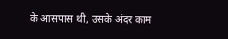के आसपास थी, उसके अंदर काम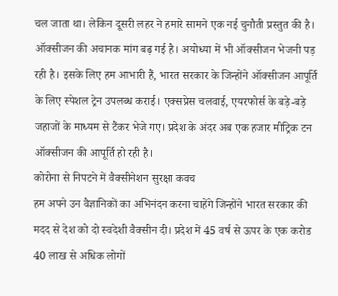चल जाता था। लेकिन दूसरी लहर ने हमारे सामने एक नई चुनौती प्रस्तुत की है।
ऑक्सीजन की अचानक मांग बढ़ गई है। अयोध्या में भी ऑक्सीजन भेजनी पड़ रही है। इसके लिए हम आभारी हैं, भारत सरकार के जिन्होंने ऑक्सीजन आपूर्ति के लिए स्पेशल ट्रेन उपलब्ध कराई। एक्सप्रेस चलवाई, एयरफोर्स के बड़े-बड़े जहाजों के माध्यम से टैंकर भेजे गए। प्रदेश के अंदर अब एक हजार मीट्रिक टन ऑक्सीजन की आपूर्ति हो रही है।
कोरोना से निपटने में वैक्सीनेशन सुरक्षा कवच
हम अपने उन वैज्ञानिकों का अभिनंदन करना चाहेंगे जिन्होंने भारत सरकार की मदद से देश को दो स्वदेशी वैक्सीन दी। प्रदेश में 45 वर्ष से ऊपर के एक करोड 40 लाख से अधिक लोगों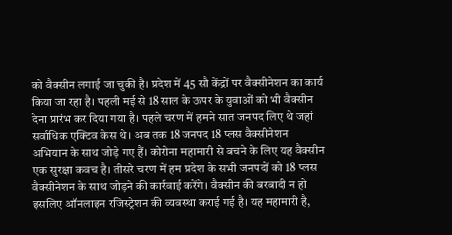को वैक्सीन लगाई जा चुकी है। प्रदेश में 45 सौ केंद्रों पर वैक्सीनेशन का कार्य किया जा रहा है। पहली मई से 18 साल के ऊपर के युवाओं को भी वैक्सीन देना प्रारंभ कर दिया गया है। पहले चरण में हमने सात जनपद लिए थे जहां सर्वाधिक एक्टिव केस थे। अब तक 18 जनपद 18 प्लस वैक्सीनेशन अभियान के साथ जोड़े गए हैं। कोरोना महामारी से बचने के लिए यह वैक्सीन एक सुरक्षा कवच है। तीसरे चरण में हम प्रदेश के सभी जनपदों को 18 प्लस वैक्सीनेशन के साथ जोड़ने की कार्रवाई करेंगे। वैक्सीन की बरबादी न हो इसलिए ऑनलाइन रजिस्ट्रेशन की व्यवस्था कराई गई है। यह महामारी है,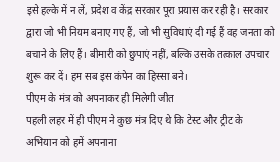इसे हल्के में न लें, प्रदेश व केंद्र सरकार पूरा प्रयास कर रही है। सरकार द्वारा जो भी नियम बनाए गए हैं, जो भी सुविधाएं दी गई हैं वह जनता को बचाने के लिए हैं। बीमारी को छुपाएं नहीं, बल्कि उसके तत्काल उपचार शुरू कर दें। हम सब इस कंपेन का हिस्सा बने।
पीएम के मंत्र को अपनाकर ही मिलेगी जीत
पहली लहर में ही पीएम ने कुछ मंत्र दिए थे कि टेस्ट और ट्रीट के अभियान को हमें अपनाना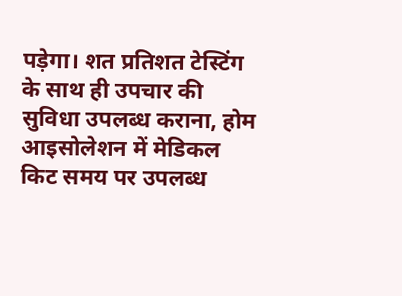पड़ेगा। शत प्रतिशत टेस्टिंग के साथ ही उपचार की सुविधा उपलब्ध कराना, होम आइसोलेशन में मेडिकल किट समय पर उपलब्ध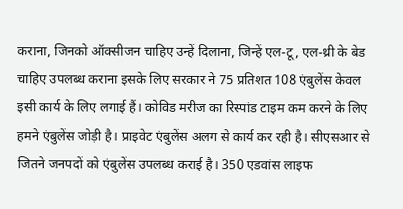कराना, जिनको ऑक्सीजन चाहिए उन्हें दिलाना, जिन्हें एल-टू, एल-थ्री के बेड चाहिए उपलब्ध कराना इसके लिए सरकार ने 75 प्रतिशत 108 एंबुलेंस केवल इसी कार्य के लिए लगाई हैं। कोविड मरीज का रिस्पांड टाइम कम करने के लिए हमने एंबुलेंस जोड़ी है। प्राइवेट एंबुलेंस अलग से कार्य कर रही है। सीएसआर से जितने जनपदों को एंबुलेंस उपलब्ध कराई है। 350 एडवांस लाइफ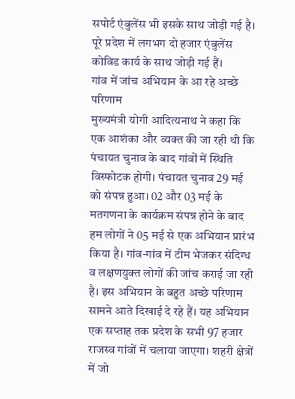सपोर्ट एंबुलेंस भी इसके साथ जोड़ी गई है। पूरे प्रदेश में लगभग दो हजार एंबुलेंस कोविड कार्य के साथ जोड़ी गई हैं।
गांव में जांच अभियान के आ रहे अच्छे परिणाम
मुख्यमंत्री योगी आदित्यनाथ ने कहा कि एक आशंका और व्यक्त की जा रही थी कि पंचायत चुनाव के बाद गांवों में स्थिति विस्फोटक होगी। पंचायत चुनाव 29 मई को संपन्न हुआ। 02 और 03 मई के मतगणना के कार्यक्रम संपन्न होने के बाद हम लोगों ने 05 मई से एक अभियान प्रारंभ किया है। गांव-गांव में टीम भेजकर संदिग्ध व लक्षणयुक्त लोगों की जांच कराई जा रही है। इस अभियान के बहुत अच्छे परिणाम सामने आते दिखाई दे रहे हैं। यह अभियान एक सप्ताह तक प्रदेश के सभी 97 हजार राजस्व गांवों में चलाया जाएगा। शहरी क्षेत्रों में जो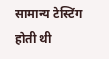सामान्य टेस्टिंग होती थी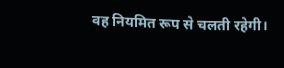वह नियमित रूप से चलती रहेगी।